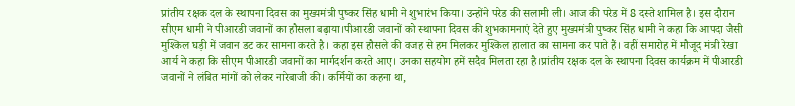प्रांतीय रक्षक दल के स्थापना दिवस का मुख्यमंत्री पुष्कर सिंह धामी ने शुभारंभ किया। उन्होंने परेड की सलामी ली। आज की परेड में 8 दस्ते शामिल है। इस दौरान सीएम धामी ने पीआरडी जवानों का हौसला बढ़ाया।पीआरडी जवानों को स्थापना दिवस की शुभकामनाएं देते हुए मुख्यमंत्री पुष्कर सिंह धामी ने कहा कि आपदा जैसी मुश्किल घड़ी में जवान डट कर सामना करते है। कहा इस हौसले की वजह से हम मिलकर मुश्किल हालात का सामना कर पाते हैं। वहीं समारोह में मौजूद मंत्री रेखा आर्य ने कहा कि सीएम पीआरडी जवानों का मार्गदर्शन करते आए। उनका सहयोग हमें सदैव मिलता रहा है।प्रांतीय रक्षक दल के स्थापना दिवस कार्यक्रम में पीआरडी जवानों ने लंबित मांगों को लेकर नारेबाजी की। कर्मियों का कहना था,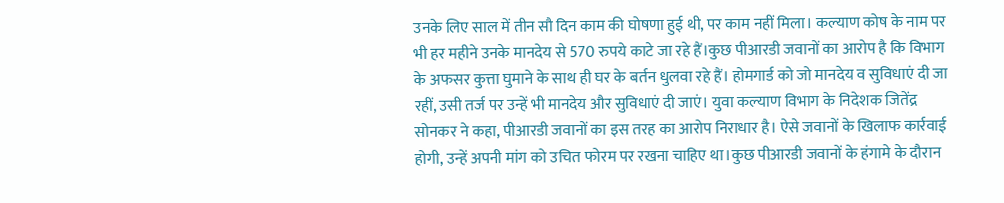उनके लिए साल में तीन सौ दिन काम की घोषणा हुई थी, पर काम नहीं मिला। कल्याण कोष के नाम पर भी हर महीने उनके मानदेय से 570 रुपये काटे जा रहे हैं।कुछ पीआरडी जवानों का आरोप है कि विभाग के अफसर कुत्ता घुमाने के साथ ही घर के बर्तन धुलवा रहे हैं। होमगार्ड को जो मानदेय व सुविधाएं दी जा रहीं, उसी तर्ज पर उन्हें भी मानदेय और सुविधाएं दी जाएं। युवा कल्याण विभाग के निदेशक जितेंद्र सोनकर ने कहा, पीआरडी जवानों का इस तरह का आरोप निराधार है। ऐसे जवानों के खिलाफ कार्रवाई होगी, उन्हें अपनी मांग को उचित फोरम पर रखना चाहिए था।कुछ पीआरडी जवानों के हंगामे के दौरान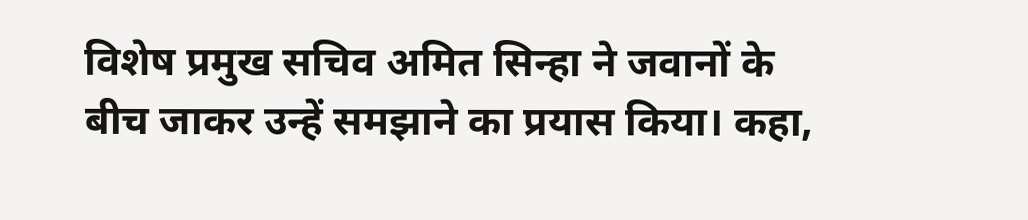विशेष प्रमुख सचिव अमित सिन्हा ने जवानों के बीच जाकर उन्हें समझाने का प्रयास किया। कहा,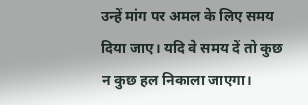उन्हें मांग पर अमल के लिए समय दिया जाए। यदि वे समय दें तो कुछ न कुछ हल निकाला जाएगा।